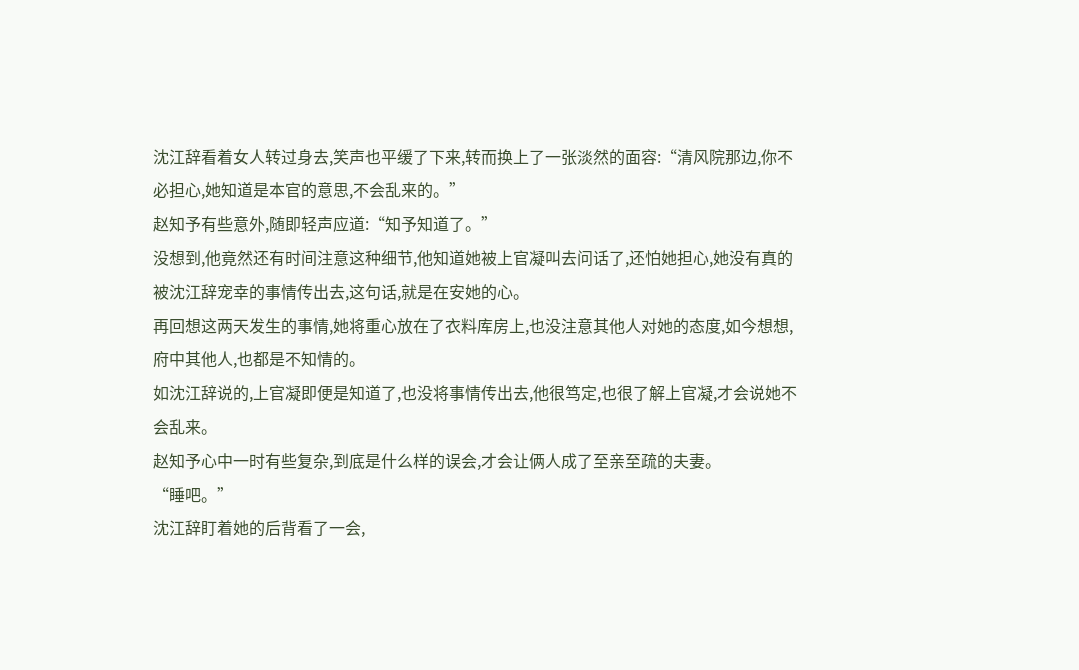沈江辞看着女人转过身去,笑声也平缓了下来,转而换上了一张淡然的面容:“清风院那边,你不必担心,她知道是本官的意思,不会乱来的。”
赵知予有些意外,随即轻声应道:“知予知道了。”
没想到,他竟然还有时间注意这种细节,他知道她被上官凝叫去问话了,还怕她担心,她没有真的被沈江辞宠幸的事情传出去,这句话,就是在安她的心。
再回想这两天发生的事情,她将重心放在了衣料库房上,也没注意其他人对她的态度,如今想想,府中其他人,也都是不知情的。
如沈江辞说的,上官凝即便是知道了,也没将事情传出去,他很笃定,也很了解上官凝,才会说她不会乱来。
赵知予心中一时有些复杂,到底是什么样的误会,才会让俩人成了至亲至疏的夫妻。
“睡吧。”
沈江辞盯着她的后背看了一会,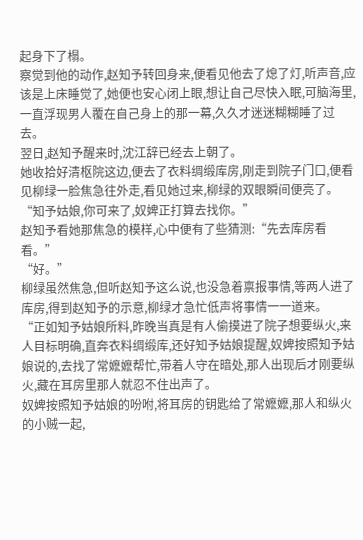起身下了榻。
察觉到他的动作,赵知予转回身来,便看见他去了熄了灯,听声音,应该是上床睡觉了,她便也安心闭上眼,想让自己尽快入眠,可脑海里,一直浮现男人覆在自己身上的那一幕,久久才迷迷糊糊睡了过去。
翌日,赵知予醒来时,沈江辞已经去上朝了。
她收拾好清枢院这边,便去了衣料绸缎库房,刚走到院子门口,便看见柳绿一脸焦急往外走,看见她过来,柳绿的双眼瞬间便亮了。
“知予姑娘,你可来了,奴婢正打算去找你。”
赵知予看她那焦急的模样,心中便有了些猜测:“先去库房看看。”
“好。”
柳绿虽然焦急,但听赵知予这么说,也没急着禀报事情,等两人进了库房,得到赵知予的示意,柳绿才急忙低声将事情一一道来。
“正如知予姑娘所料,昨晚当真是有人偷摸进了院子想要纵火,来人目标明确,直奔衣料绸缎库,还好知予姑娘提醒,奴婢按照知予姑娘说的,去找了常嬷嬷帮忙,带着人守在暗处,那人出现后才刚要纵火,藏在耳房里那人就忍不住出声了。
奴婢按照知予姑娘的吩咐,将耳房的钥匙给了常嬷嬷,那人和纵火的小贼一起,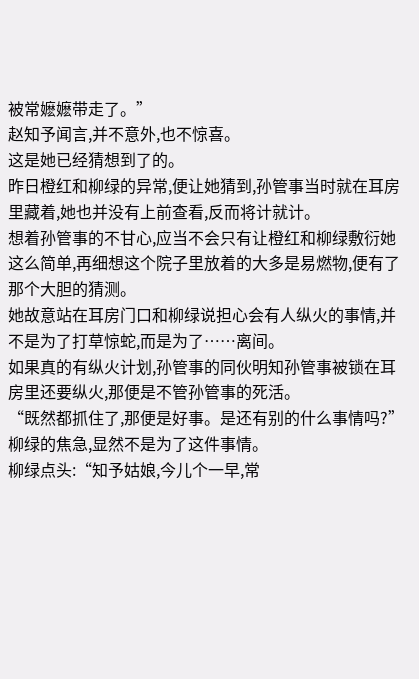被常嬷嬷带走了。”
赵知予闻言,并不意外,也不惊喜。
这是她已经猜想到了的。
昨日橙红和柳绿的异常,便让她猜到,孙管事当时就在耳房里藏着,她也并没有上前查看,反而将计就计。
想着孙管事的不甘心,应当不会只有让橙红和柳绿敷衍她这么简单,再细想这个院子里放着的大多是易燃物,便有了那个大胆的猜测。
她故意站在耳房门口和柳绿说担心会有人纵火的事情,并不是为了打草惊蛇,而是为了……离间。
如果真的有纵火计划,孙管事的同伙明知孙管事被锁在耳房里还要纵火,那便是不管孙管事的死活。
“既然都抓住了,那便是好事。是还有别的什么事情吗?”
柳绿的焦急,显然不是为了这件事情。
柳绿点头:“知予姑娘,今儿个一早,常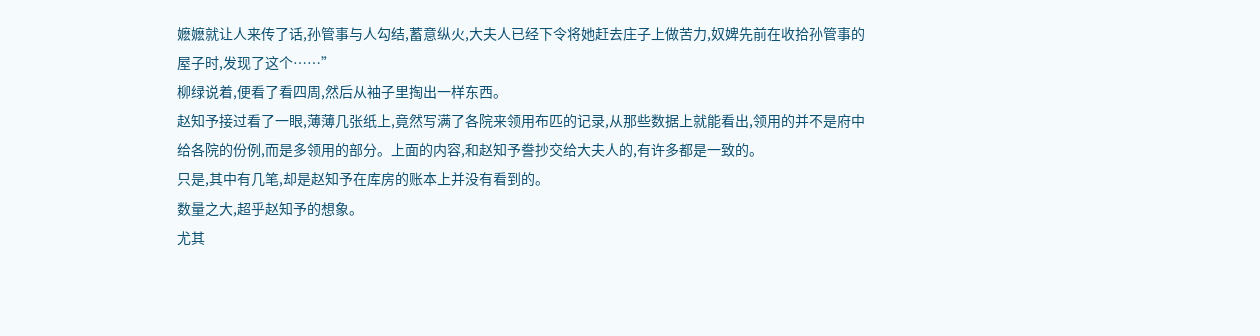嬷嬷就让人来传了话,孙管事与人勾结,蓄意纵火,大夫人已经下令将她赶去庄子上做苦力,奴婢先前在收拾孙管事的屋子时,发现了这个……”
柳绿说着,便看了看四周,然后从袖子里掏出一样东西。
赵知予接过看了一眼,薄薄几张纸上,竟然写满了各院来领用布匹的记录,从那些数据上就能看出,领用的并不是府中给各院的份例,而是多领用的部分。上面的内容,和赵知予誊抄交给大夫人的,有许多都是一致的。
只是,其中有几笔,却是赵知予在库房的账本上并没有看到的。
数量之大,超乎赵知予的想象。
尤其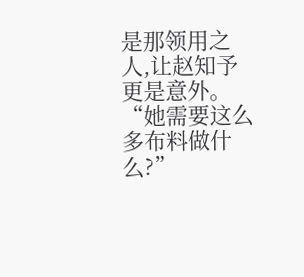是那领用之人,让赵知予更是意外。
“她需要这么多布料做什么?”